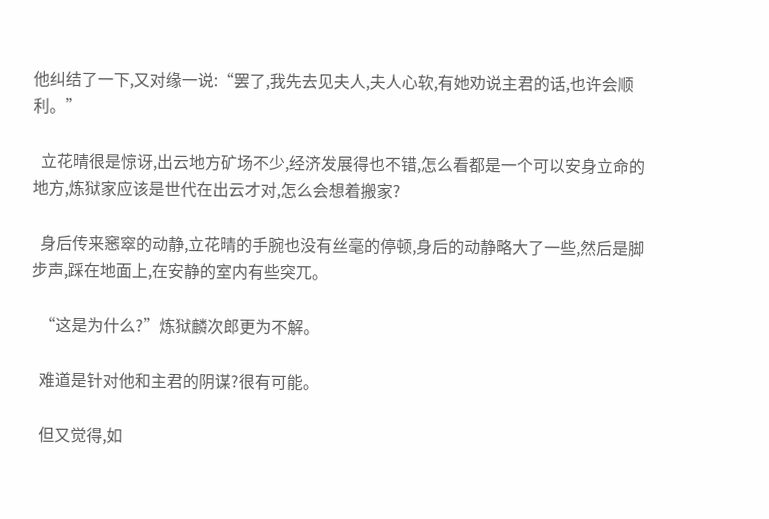他纠结了一下,又对缘一说:“罢了,我先去见夫人,夫人心软,有她劝说主君的话,也许会顺利。”

  立花晴很是惊讶,出云地方矿场不少,经济发展得也不错,怎么看都是一个可以安身立命的地方,炼狱家应该是世代在出云才对,怎么会想着搬家?

  身后传来窸窣的动静,立花晴的手腕也没有丝毫的停顿,身后的动静略大了一些,然后是脚步声,踩在地面上,在安静的室内有些突兀。

  “这是为什么?”炼狱麟次郎更为不解。

  难道是针对他和主君的阴谋?很有可能。

  但又觉得,如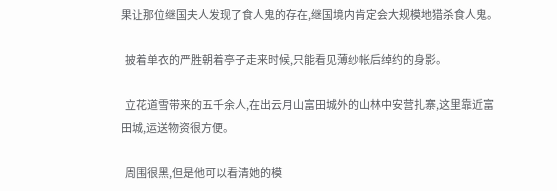果让那位继国夫人发现了食人鬼的存在,继国境内肯定会大规模地猎杀食人鬼。

  披着单衣的严胜朝着亭子走来时候,只能看见薄纱帐后绰约的身影。

  立花道雪带来的五千余人,在出云月山富田城外的山林中安营扎寨,这里靠近富田城,运送物资很方便。

  周围很黑,但是他可以看清她的模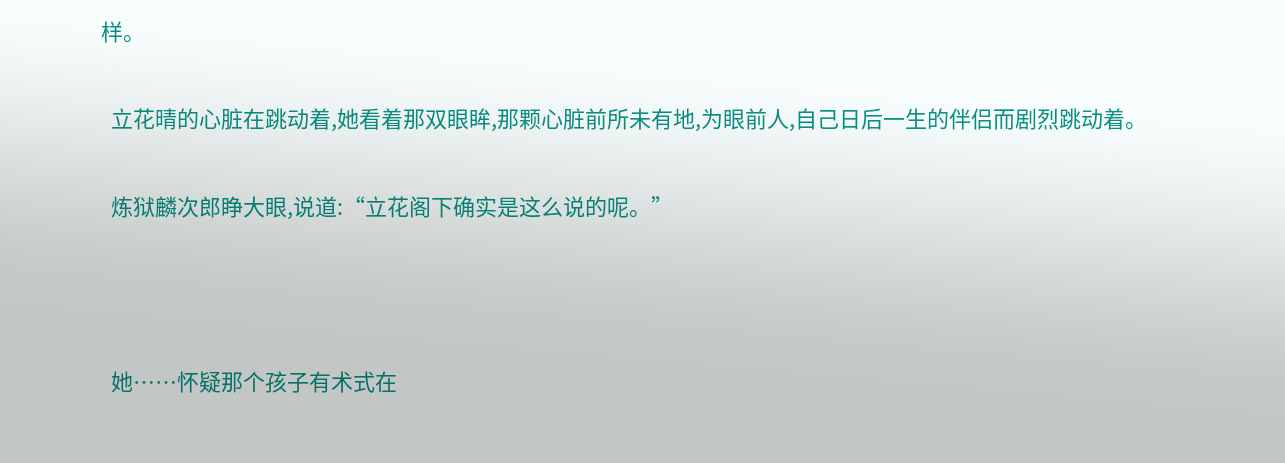样。

  立花晴的心脏在跳动着,她看着那双眼眸,那颗心脏前所未有地,为眼前人,自己日后一生的伴侣而剧烈跳动着。

  炼狱麟次郎睁大眼,说道:“立花阁下确实是这么说的呢。”



  她……怀疑那个孩子有术式在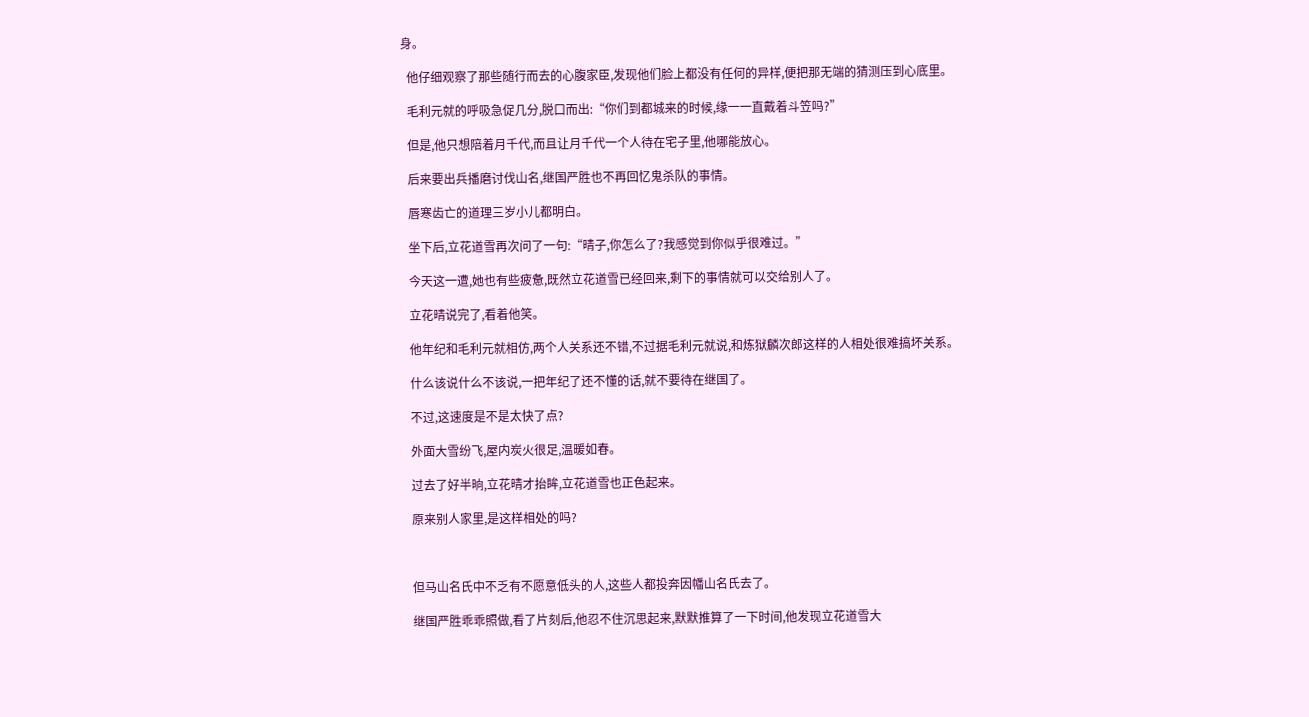身。

  他仔细观察了那些随行而去的心腹家臣,发现他们脸上都没有任何的异样,便把那无端的猜测压到心底里。

  毛利元就的呼吸急促几分,脱口而出:“你们到都城来的时候,缘一一直戴着斗笠吗?”

  但是,他只想陪着月千代,而且让月千代一个人待在宅子里,他哪能放心。

  后来要出兵播磨讨伐山名,继国严胜也不再回忆鬼杀队的事情。

  唇寒齿亡的道理三岁小儿都明白。

  坐下后,立花道雪再次问了一句:“晴子,你怎么了?我感觉到你似乎很难过。”

  今天这一遭,她也有些疲惫,既然立花道雪已经回来,剩下的事情就可以交给别人了。

  立花晴说完了,看着他笑。

  他年纪和毛利元就相仿,两个人关系还不错,不过据毛利元就说,和炼狱麟次郎这样的人相处很难搞坏关系。

  什么该说什么不该说,一把年纪了还不懂的话,就不要待在继国了。

  不过,这速度是不是太快了点?

  外面大雪纷飞,屋内炭火很足,温暖如春。

  过去了好半晌,立花晴才抬眸,立花道雪也正色起来。

  原来别人家里,是这样相处的吗?



  但马山名氏中不乏有不愿意低头的人,这些人都投奔因幡山名氏去了。

  继国严胜乖乖照做,看了片刻后,他忍不住沉思起来,默默推算了一下时间,他发现立花道雪大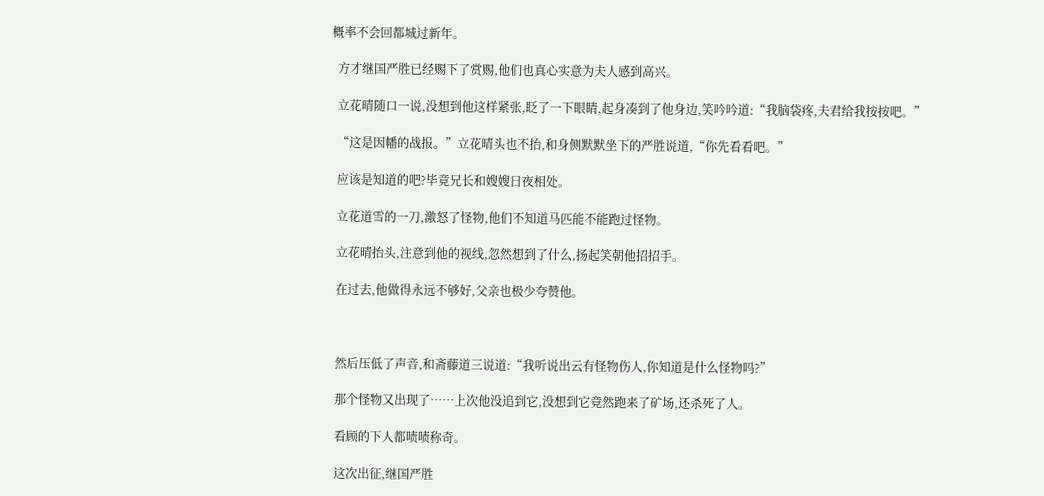概率不会回都城过新年。

  方才继国严胜已经赐下了赏赐,他们也真心实意为夫人感到高兴。

  立花晴随口一说,没想到他这样紧张,眨了一下眼睛,起身凑到了他身边,笑吟吟道:“我脑袋疼,夫君给我按按吧。”

  “这是因幡的战报。”立花晴头也不抬,和身侧默默坐下的严胜说道,“你先看看吧。”

  应该是知道的吧?毕竟兄长和嫂嫂日夜相处。

  立花道雪的一刀,激怒了怪物,他们不知道马匹能不能跑过怪物。

  立花晴抬头,注意到他的视线,忽然想到了什么,扬起笑朝他招招手。

  在过去,他做得永远不够好,父亲也极少夸赞他。



  然后压低了声音,和斋藤道三说道:“我听说出云有怪物伤人,你知道是什么怪物吗?”

  那个怪物又出现了……上次他没追到它,没想到它竟然跑来了矿场,还杀死了人。

  看顾的下人都啧啧称奇。

  这次出征,继国严胜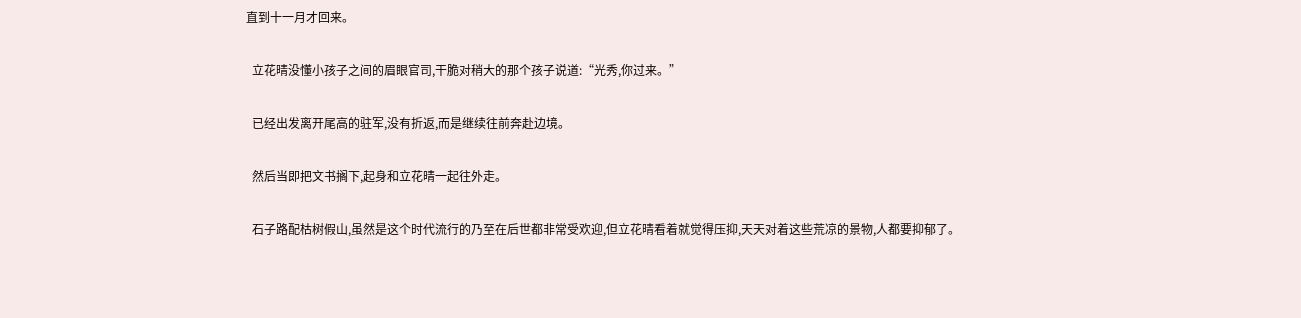直到十一月才回来。

  立花晴没懂小孩子之间的眉眼官司,干脆对稍大的那个孩子说道:“光秀,你过来。”

  已经出发离开尾高的驻军,没有折返,而是继续往前奔赴边境。

  然后当即把文书搁下,起身和立花晴一起往外走。

  石子路配枯树假山,虽然是这个时代流行的乃至在后世都非常受欢迎,但立花晴看着就觉得压抑,天天对着这些荒凉的景物,人都要抑郁了。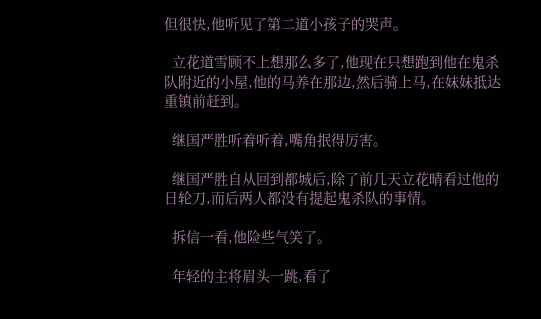但很快,他听见了第二道小孩子的哭声。

  立花道雪顾不上想那么多了,他现在只想跑到他在鬼杀队附近的小屋,他的马养在那边,然后骑上马,在妹妹抵达重镇前赶到。

  继国严胜听着听着,嘴角抿得厉害。

  继国严胜自从回到都城后,除了前几天立花晴看过他的日轮刀,而后两人都没有提起鬼杀队的事情。

  拆信一看,他险些气笑了。

  年轻的主将眉头一跳,看了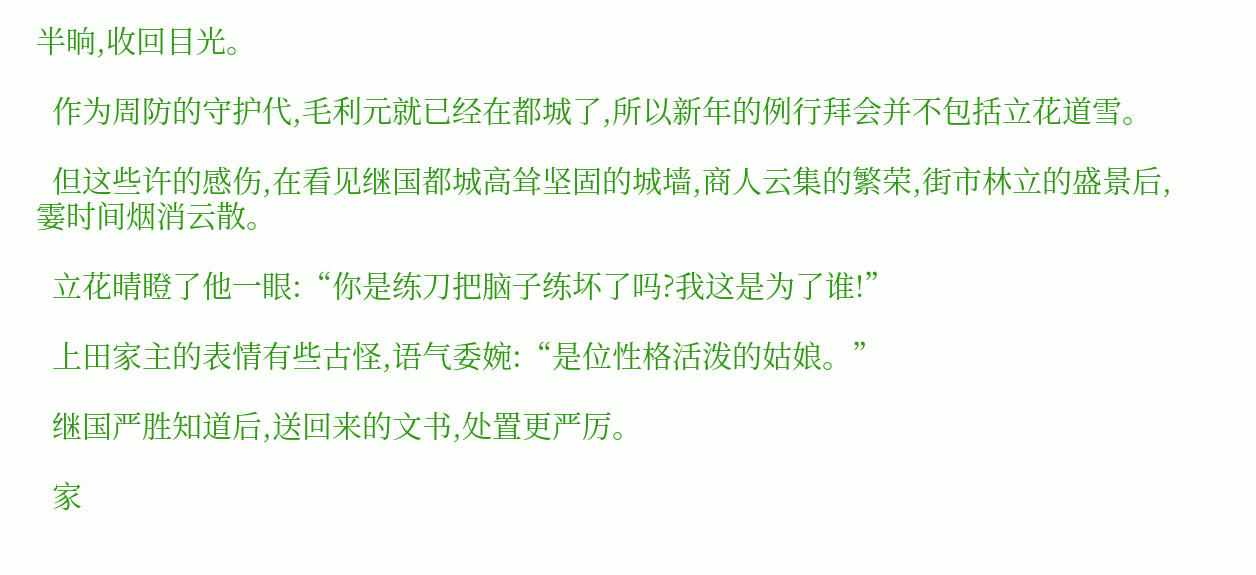半晌,收回目光。

  作为周防的守护代,毛利元就已经在都城了,所以新年的例行拜会并不包括立花道雪。

  但这些许的感伤,在看见继国都城高耸坚固的城墙,商人云集的繁荣,街市林立的盛景后,霎时间烟消云散。

  立花晴瞪了他一眼:“你是练刀把脑子练坏了吗?我这是为了谁!”

  上田家主的表情有些古怪,语气委婉:“是位性格活泼的姑娘。”

  继国严胜知道后,送回来的文书,处置更严厉。

  家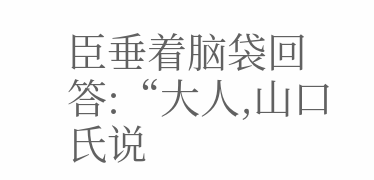臣垂着脑袋回答:“大人,山口氏说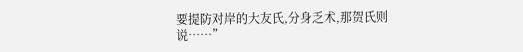要提防对岸的大友氏,分身乏术,那贺氏则说……”